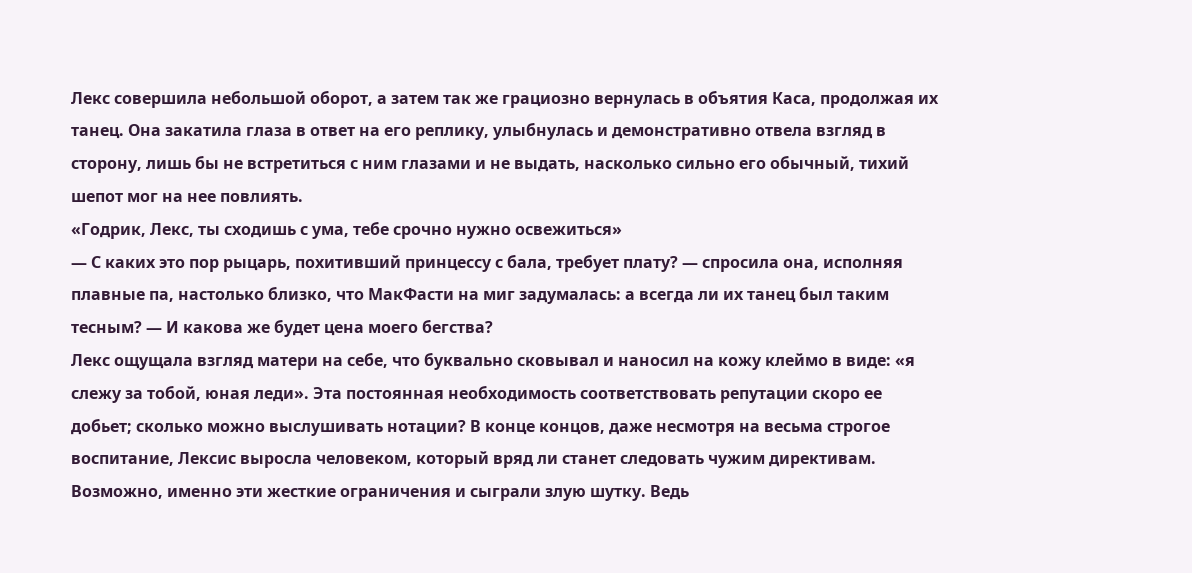Лекс совершила небольшой оборот, а затем так же грациозно вернулась в объятия Каса, продолжая их танец. Она закатила глаза в ответ на его реплику, улыбнулась и демонстративно отвела взгляд в сторону, лишь бы не встретиться с ним глазами и не выдать, насколько сильно его обычный, тихий шепот мог на нее повлиять.
«Годрик, Лекс, ты сходишь с ума, тебе срочно нужно освежиться»
— С каких это пор рыцарь, похитивший принцессу с бала, требует плату? — спросила она, исполняя плавные па, настолько близко, что МакФасти на миг задумалась: а всегда ли их танец был таким тесным? — И какова же будет цена моего бегства?
Лекс ощущала взгляд матери на себе, что буквально сковывал и наносил на кожу клеймо в виде: «я слежу за тобой, юная леди». Эта постоянная необходимость соответствовать репутации скоро ее добьет; сколько можно выслушивать нотации? В конце концов, даже несмотря на весьма строгое воспитание, Лексис выросла человеком, который вряд ли станет следовать чужим директивам. Возможно, именно эти жесткие ограничения и сыграли злую шутку. Ведь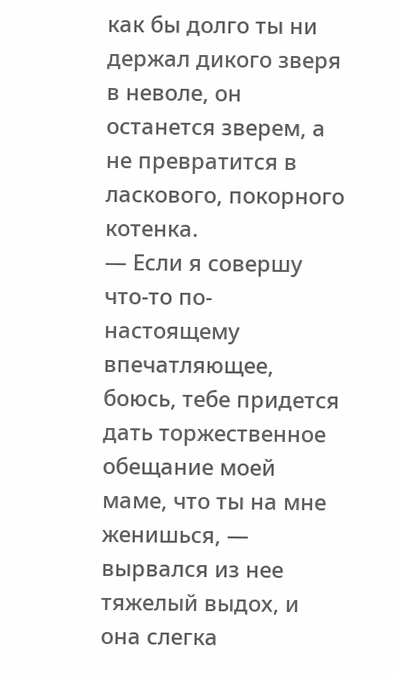как бы долго ты ни держал дикого зверя в неволе, он останется зверем, а не превратится в ласкового, покорного котенка.
— Если я совершу что-то по-настоящему впечатляющее, боюсь, тебе придется дать торжественное обещание моей маме, что ты на мне женишься, — вырвался из нее тяжелый выдох, и она слегка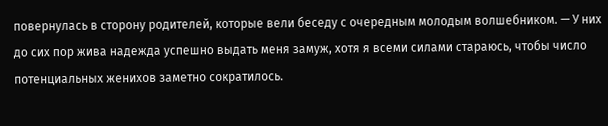повернулась в сторону родителей, которые вели беседу с очередным молодым волшебником. — У них до сих пор жива надежда успешно выдать меня замуж, хотя я всеми силами стараюсь, чтобы число потенциальных женихов заметно сократилось.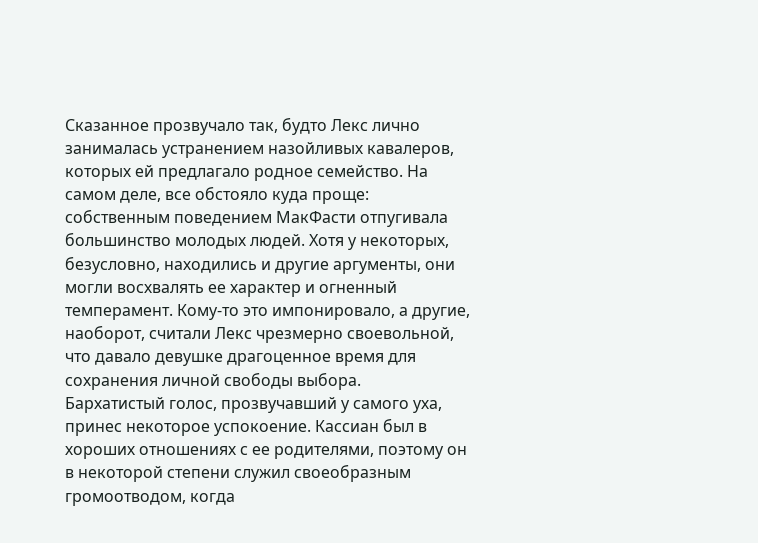Сказанное прозвучало так, будто Лекс лично занималась устранением назойливых кавалеров, которых ей предлагало родное семейство. На самом деле, все обстояло куда проще: собственным поведением МакФасти отпугивала большинство молодых людей. Хотя у некоторых, безусловно, находились и другие аргументы, они могли восхвалять ее характер и огненный темперамент. Кому-то это импонировало, а другие, наоборот, считали Лекс чрезмерно своевольной, что давало девушке драгоценное время для сохранения личной свободы выбора.
Бархатистый голос, прозвучавший у самого уха, принес некоторое успокоение. Кассиан был в хороших отношениях с ее родителями, поэтому он в некоторой степени служил своеобразным громоотводом, когда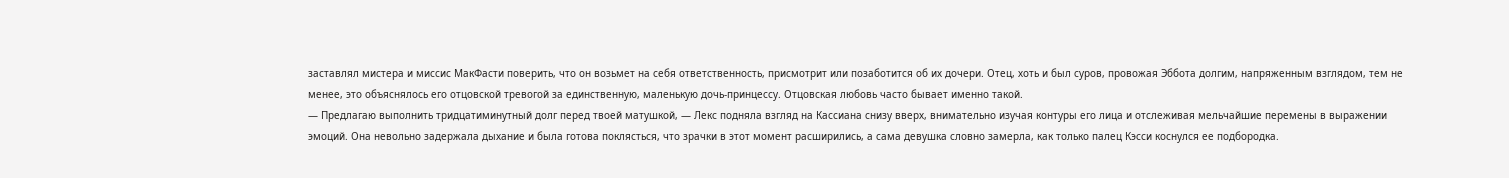заставлял мистера и миссис МакФасти поверить, что он возьмет на себя ответственность, присмотрит или позаботится об их дочери. Отец, хоть и был суров, провожая Эббота долгим, напряженным взглядом, тем не менее, это объяснялось его отцовской тревогой за единственную, маленькую дочь-принцессу. Отцовская любовь часто бывает именно такой.
— Предлагаю выполнить тридцатиминутный долг перед твоей матушкой, — Лекс подняла взгляд на Кассиана снизу вверх, внимательно изучая контуры его лица и отслеживая мельчайшие перемены в выражении эмоций. Она невольно задержала дыхание и была готова поклясться, что зрачки в этот момент расширились, а сама девушка словно замерла, как только палец Кэсси коснулся ее подбородка.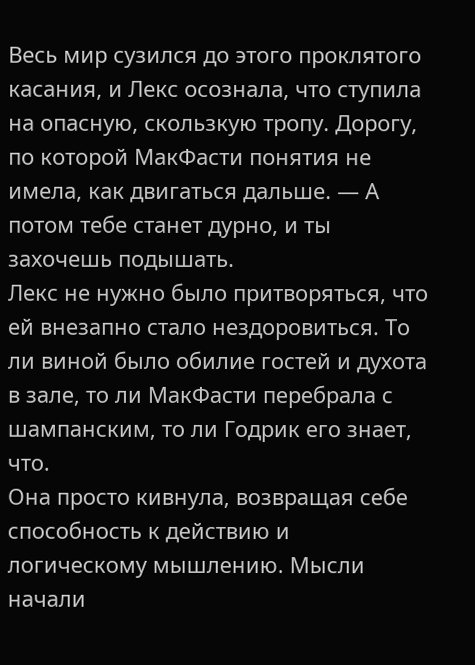Весь мир сузился до этого проклятого касания, и Лекс осознала, что ступила на опасную, скользкую тропу. Дорогу, по которой МакФасти понятия не имела, как двигаться дальше. — А потом тебе станет дурно, и ты захочешь подышать.
Лекс не нужно было притворяться, что ей внезапно стало нездоровиться. То ли виной было обилие гостей и духота в зале, то ли МакФасти перебрала с шампанским, то ли Годрик его знает, что.
Она просто кивнула, возвращая себе способность к действию и логическому мышлению. Мысли начали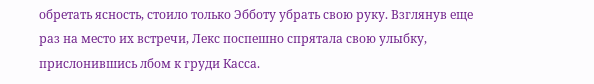обретать ясность, стоило только Эбботу убрать свою руку. Взглянув еще раз на место их встречи, Лекс поспешно спрятала свою улыбку, прислонившись лбом к груди Касса.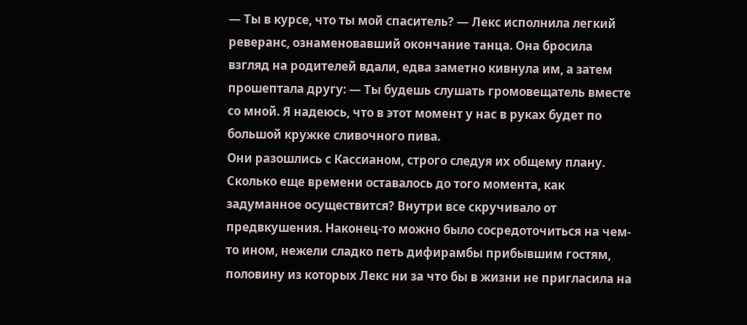— Ты в курсе, что ты мой спаситель? — Лекс исполнила легкий реверанс, ознаменовавший окончание танца. Она бросила взгляд на родителей вдали, едва заметно кивнула им, а затем прошептала другу: — Ты будешь слушать громовещатель вместе со мной. Я надеюсь, что в этот момент у нас в руках будет по большой кружке сливочного пива.
Они разошлись с Кассианом, строго следуя их общему плану. Сколько еще времени оставалось до того момента, как задуманное осуществится? Внутри все скручивало от предвкушения. Наконец-то можно было сосредоточиться на чем-то ином, нежели сладко петь дифирамбы прибывшим гостям, половину из которых Лекс ни за что бы в жизни не пригласила на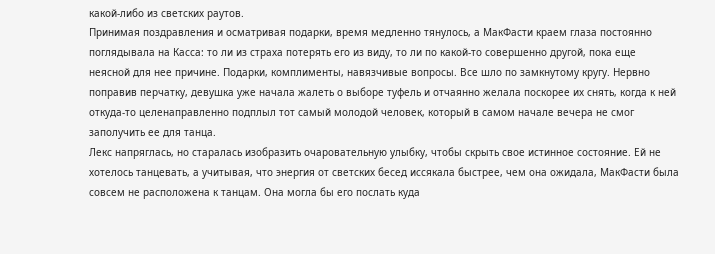какой-либо из светских раутов.
Принимая поздравления и осматривая подарки, время медленно тянулось, а МакФасти краем глаза постоянно поглядывала на Касса: то ли из страха потерять его из виду, то ли по какой-то совершенно другой, пока еще неясной для нее причине. Подарки, комплименты, навязчивые вопросы. Все шло по замкнутому кругу. Нервно поправив перчатку, девушка уже начала жалеть о выборе туфель и отчаянно желала поскорее их снять, когда к ней откуда-то целенаправленно подплыл тот самый молодой человек, который в самом начале вечера не смог заполучить ее для танца.
Лекс напряглась, но старалась изобразить очаровательную улыбку, чтобы скрыть свое истинное состояние. Ей не хотелось танцевать, а учитывая, что энергия от светских бесед иссякала быстрее, чем она ожидала, МакФасти была совсем не расположена к танцам. Она могла бы его послать куда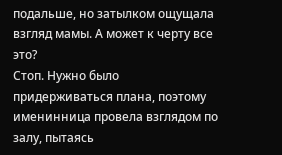подальше, но затылком ощущала взгляд мамы. А может к черту все это?
Стоп. Нужно было придерживаться плана, поэтому именинница провела взглядом по залу, пытаясь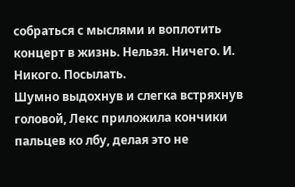собраться с мыслями и воплотить концерт в жизнь. Нельзя. Ничего. И. Никого. Посылать.
Шумно выдохнув и слегка встряхнув головой, Лекс приложила кончики пальцев ко лбу, делая это не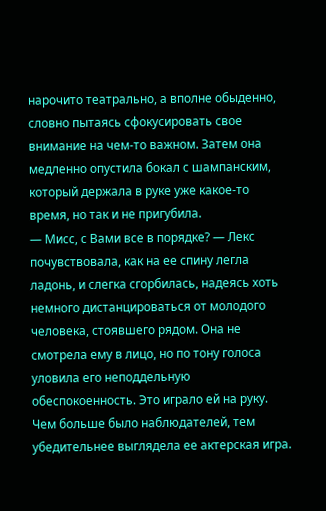нарочито театрально, а вполне обыденно, словно пытаясь сфокусировать свое внимание на чем-то важном. Затем она медленно опустила бокал с шампанским, который держала в руке уже какое-то время, но так и не пригубила.
— Мисс, с Вами все в порядке? — Лекс почувствовала, как на ее спину легла ладонь, и слегка сгорбилась, надеясь хоть немного дистанцироваться от молодого человека, стоявшего рядом. Она не смотрела ему в лицо, но по тону голоса уловила его неподдельную обеспокоенность. Это играло ей на руку. Чем больше было наблюдателей, тем убедительнее выглядела ее актерская игра.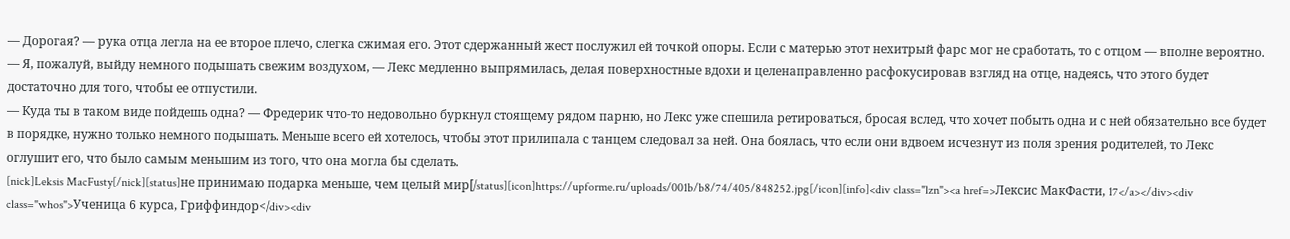— Дорогая? — рука отца легла на ее второе плечо, слегка сжимая его. Этот сдержанный жест послужил ей точкой опоры. Если с матерью этот нехитрый фарс мог не сработать, то с отцом — вполне вероятно.
— Я, пожалуй, выйду немного подышать свежим воздухом, — Лекс медленно выпрямилась, делая поверхностные вдохи и целенаправленно расфокусировав взгляд на отце, надеясь, что этого будет достаточно для того, чтобы ее отпустили.
— Куда ты в таком виде пойдешь одна? — Фредерик что-то недовольно буркнул стоящему рядом парню, но Лекс уже спешила ретироваться, бросая вслед, что хочет побыть одна и с ней обязательно все будет в порядке, нужно только немного подышать. Меньше всего ей хотелось, чтобы этот прилипала с танцем следовал за ней. Она боялась, что если они вдвоем исчезнут из поля зрения родителей, то Лекс оглушит его, что было самым меньшим из того, что она могла бы сделать.
[nick]Leksis MacFusty[/nick][status]не принимаю подарка меньше, чем целый мир[/status][icon]https://upforme.ru/uploads/001b/b8/74/405/848252.jpg[/icon][info]<div class="lzn"><a href=>Лексис МакФасти, 17</a></div><div class="whos">Ученица 6 курса, Гриффиндор</div><div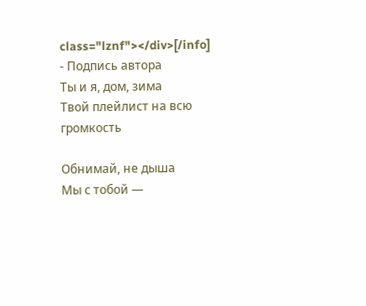class="lznf"></div>[/info]
- Подпись автора
Ты и я, дом, зима
Твой плейлист на всю громкость

Обнимай, не дыша
Мы с тобой —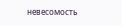невесомость